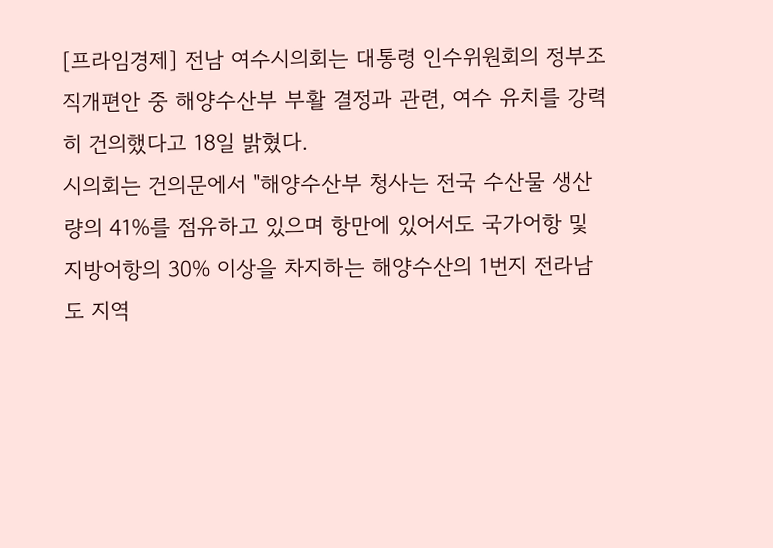[프라임경제] 전남 여수시의회는 대통령 인수위원회의 정부조직개편안 중 해양수산부 부활 결정과 관련, 여수 유치를 강력히 건의했다고 18일 밝혔다.
시의회는 건의문에서 "해양수산부 청사는 전국 수산물 생산량의 41%를 점유하고 있으며 항만에 있어서도 국가어항 및 지방어항의 30% 이상을 차지하는 해양수산의 1번지 전라남도 지역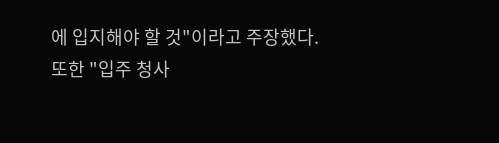에 입지해야 할 것"이라고 주장했다.
또한 "입주 청사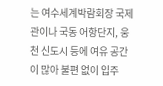는 여수세계박람회장 국제관이나 국동 어항단지, 웅천 신도시 등에 여유 공간이 많아 불편 없이 입주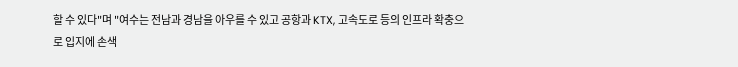할 수 있다"며 "여수는 전남과 경남을 아우를 수 있고 공항과 KTX, 고속도로 등의 인프라 확충으로 입지에 손색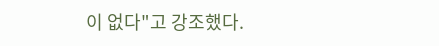이 없다"고 강조했다.